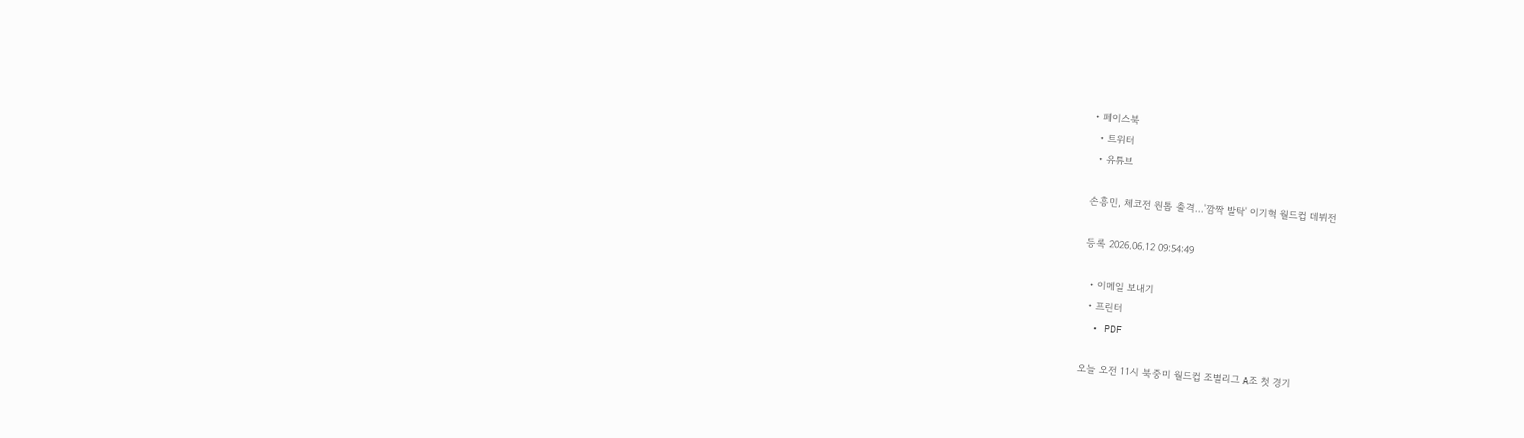• 페이스북
  • 트위터
  • 유튜브

손흥민, 체코전 원톱 출격…'깜짝 발탁' 이기혁 월드컵 데뷔전

등록 2026.06.12 09:54:49

  • 이메일 보내기
  • 프린터
  • PDF

오늘 오전 11시 북중미 월드컵 조별리그 A조 첫 경기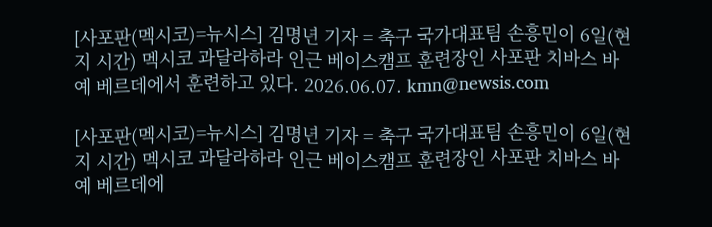[사포판(멕시코)=뉴시스] 김명년 기자 = 축구 국가대표팀 손흥민이 6일(현지 시간) 멕시코 과달라하라 인근 베이스캠프 훈련장인 사포판 치바스 바예 베르데에서 훈련하고 있다. 2026.06.07. kmn@newsis.com

[사포판(멕시코)=뉴시스] 김명년 기자 = 축구 국가대표팀 손흥민이 6일(현지 시간) 멕시코 과달라하라 인근 베이스캠프 훈련장인 사포판 치바스 바예 베르데에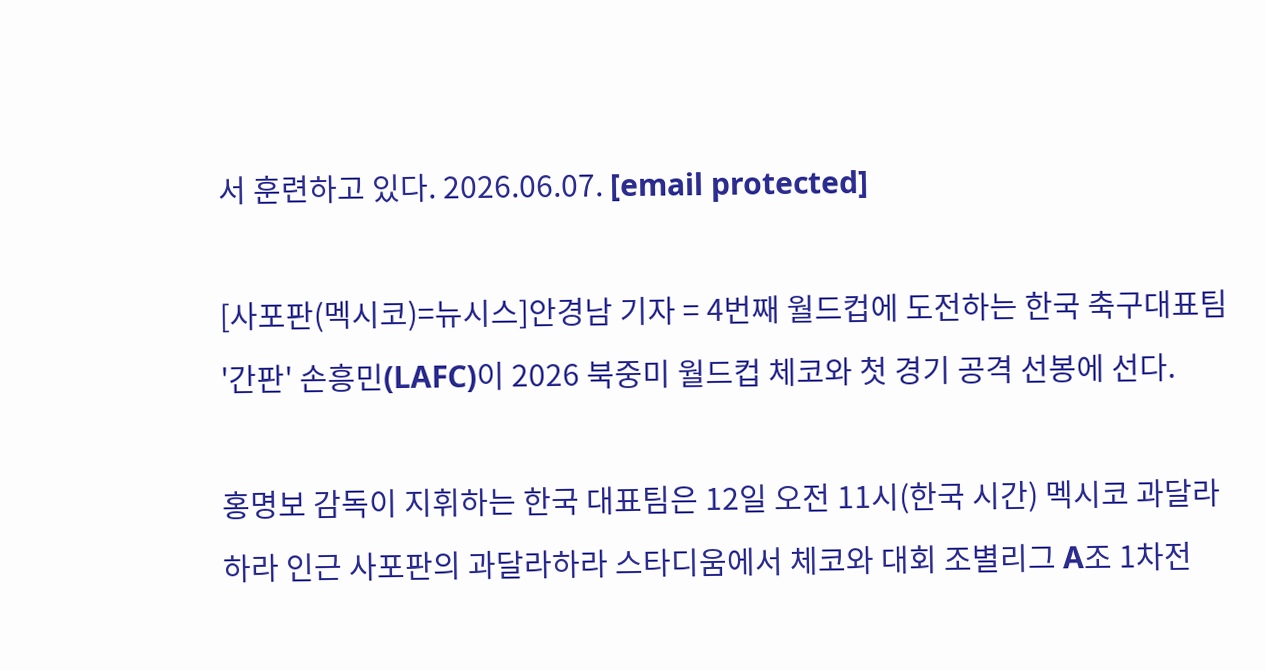서 훈련하고 있다. 2026.06.07. [email protected]

[사포판(멕시코)=뉴시스]안경남 기자 = 4번째 월드컵에 도전하는 한국 축구대표팀 '간판' 손흥민(LAFC)이 2026 북중미 월드컵 체코와 첫 경기 공격 선봉에 선다.

홍명보 감독이 지휘하는 한국 대표팀은 12일 오전 11시(한국 시간) 멕시코 과달라하라 인근 사포판의 과달라하라 스타디움에서 체코와 대회 조별리그 A조 1차전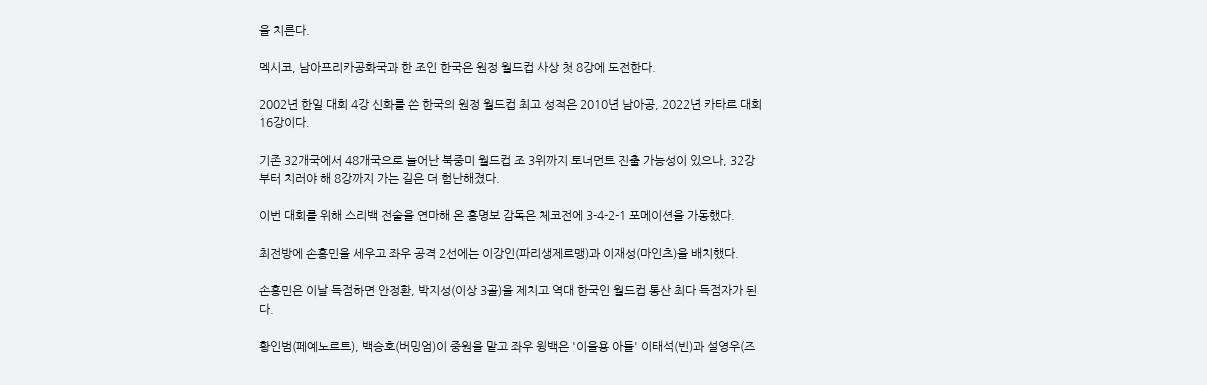을 치른다.

멕시코, 남아프리카공화국과 한 조인 한국은 원정 월드컵 사상 첫 8강에 도전한다.

2002년 한일 대회 4강 신화를 쓴 한국의 원정 월드컵 최고 성적은 2010년 남아공, 2022년 카타르 대회 16강이다.

기존 32개국에서 48개국으로 늘어난 북중미 월드컵 조 3위까지 토너먼트 진출 가능성이 있으나, 32강부터 치러야 해 8강까지 가는 길은 더 험난해졌다.

이번 대회를 위해 스리백 전술을 연마해 온 홍명보 감독은 체코전에 3-4-2-1 포메이션을 가동했다.

최전방에 손흥민을 세우고 좌우 공격 2선에는 이강인(파리생제르맹)과 이재성(마인츠)을 배치했다.

손흥민은 이날 득점하면 안정환, 박지성(이상 3골)을 제치고 역대 한국인 월드컵 통산 최다 득점자가 된다.

황인범(페예노르트), 백승호(버밍엄)이 중원을 맡고 좌우 윙백은 '이을용 아들' 이태석(빈)과 설영우(즈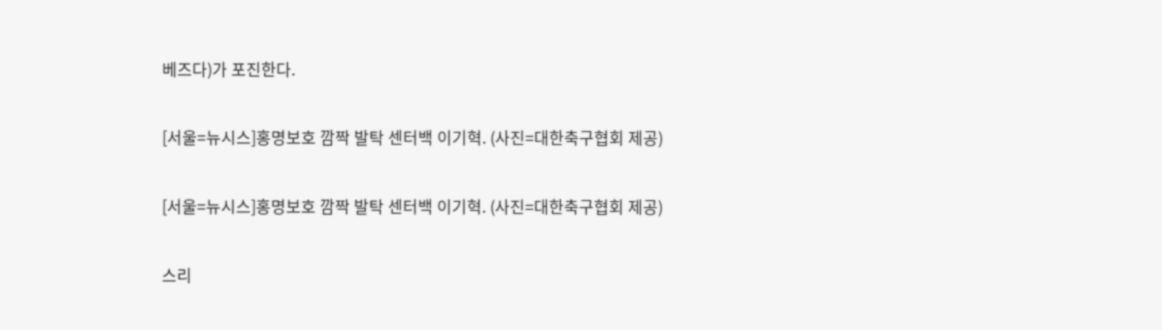베즈다)가 포진한다.

[서울=뉴시스]홍명보호 깜짝 발탁 센터백 이기혁. (사진=대한축구협회 제공)

[서울=뉴시스]홍명보호 깜짝 발탁 센터백 이기혁. (사진=대한축구협회 제공)

스리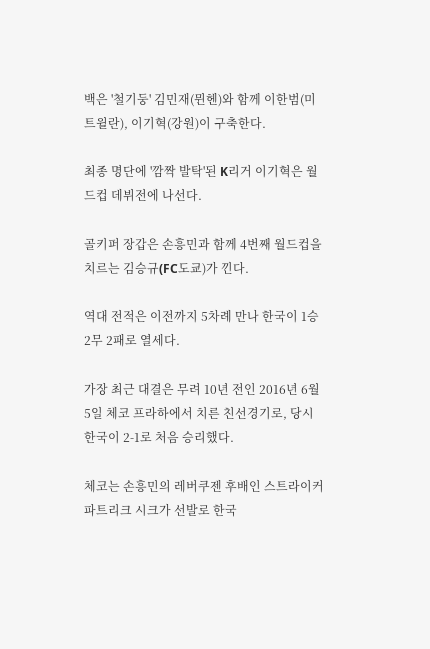백은 '철기둥' 김민재(뮌헨)와 함께 이한범(미트윌란), 이기혁(강원)이 구축한다.

최종 명단에 '깜짝 발탁'된 K리거 이기혁은 월드컵 데뷔전에 나선다.

골키퍼 장갑은 손흥민과 함께 4번째 월드컵을 치르는 김승규(FC도쿄)가 낀다.

역대 전적은 이전까지 5차례 만나 한국이 1승 2무 2패로 열세다.

가장 최근 대결은 무려 10년 전인 2016년 6월5일 체코 프라하에서 치른 친선경기로, 당시 한국이 2-1로 처음 승리했다.

체코는 손흥민의 레버쿠젠 후배인 스트라이커 파트리크 시크가 선발로 한국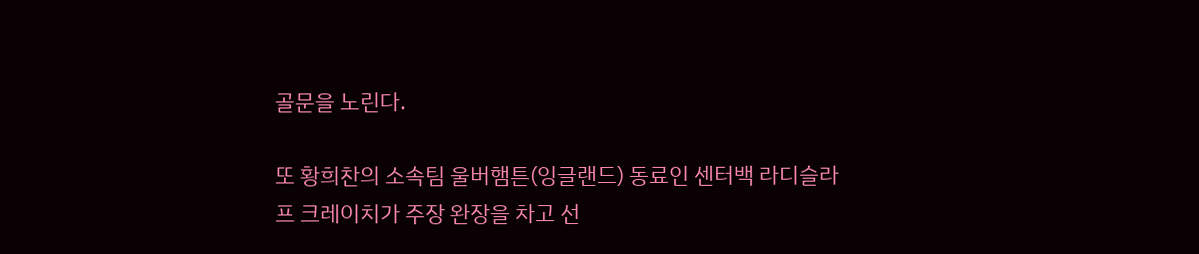골문을 노린다.

또 황희찬의 소속팀 울버햄튼(잉글랜드) 동료인 센터백 라디슬라프 크레이치가 주장 완장을 차고 선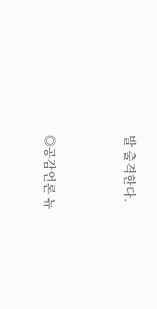발 출격한다.


◎공감언론 뉴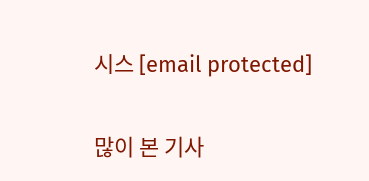시스 [email protected]

많이 본 기사